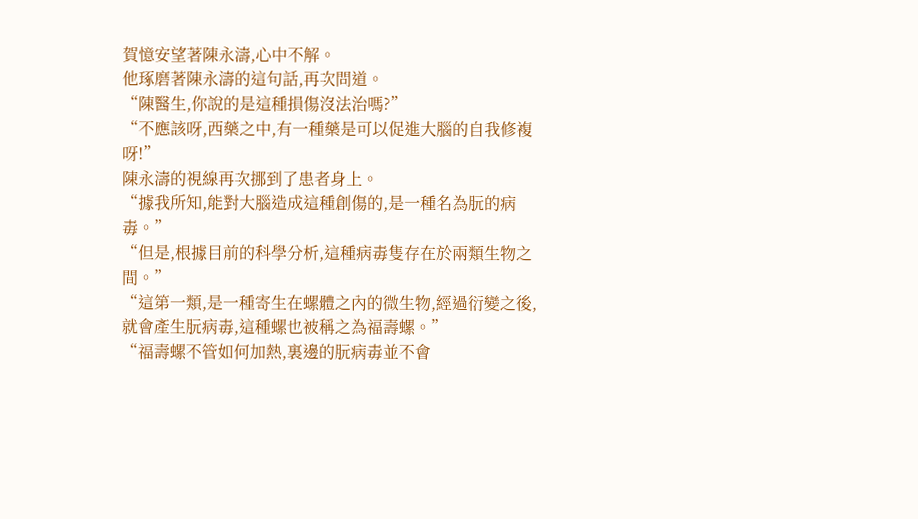賀憶安望著陳永濤,心中不解。
他琢磨著陳永濤的這句話,再次問道。
“陳醫生,你說的是這種損傷沒法治嗎?”
“不應該呀,西藥之中,有一種藥是可以促進大腦的自我修複呀!”
陳永濤的視線再次挪到了患者身上。
“據我所知,能對大腦造成這種創傷的,是一種名為朊的病毒。”
“但是,根據目前的科學分析,這種病毒隻存在於兩類生物之間。”
“這第一類,是一種寄生在螺體之內的微生物,經過衍變之後,就會產生朊病毒,這種螺也被稱之為福壽螺。”
“福壽螺不管如何加熱,裏邊的朊病毒並不會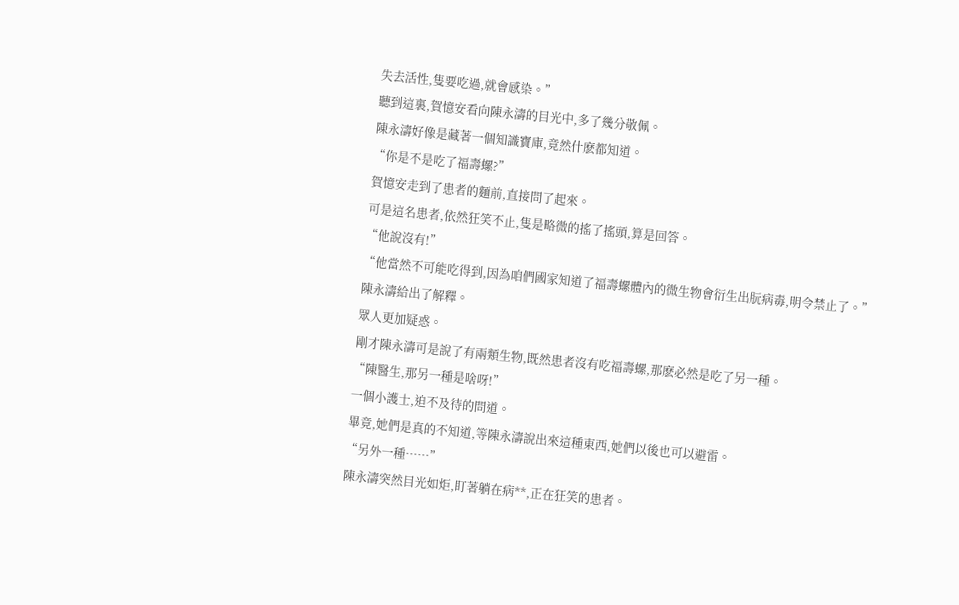失去活性,隻要吃過,就會感染。”
聽到這裏,賀憶安看向陳永濤的目光中,多了幾分敬佩。
陳永濤好像是藏著一個知識寶庫,竟然什麽都知道。
“你是不是吃了福壽螺?”
賀憶安走到了患者的麵前,直接問了起來。
可是這名患者,依然狂笑不止,隻是略微的搖了搖頭,算是回答。
“他說沒有!”
“他當然不可能吃得到,因為咱們國家知道了福壽螺體內的微生物會衍生出朊病毒,明令禁止了。”
陳永濤給出了解釋。
眾人更加疑惑。
剛才陳永濤可是說了有兩類生物,既然患者沒有吃福壽螺,那麽必然是吃了另一種。
“陳醫生,那另一種是啥呀!”
一個小護士,迫不及待的問道。
畢竟,她們是真的不知道,等陳永濤說出來這種東西,她們以後也可以避雷。
“另外一種……”
陳永濤突然目光如炬,盯著躺在病**,正在狂笑的患者。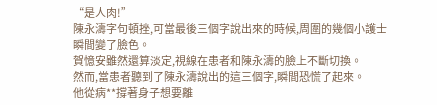“是人肉!”
陳永濤字句頓挫,可當最後三個字說出來的時候,周圍的幾個小護士瞬間變了臉色。
賀憶安雖然還算淡定,視線在患者和陳永濤的臉上不斷切換。
然而,當患者聽到了陳永濤說出的這三個字,瞬間恐慌了起來。
他從病**撐著身子想要離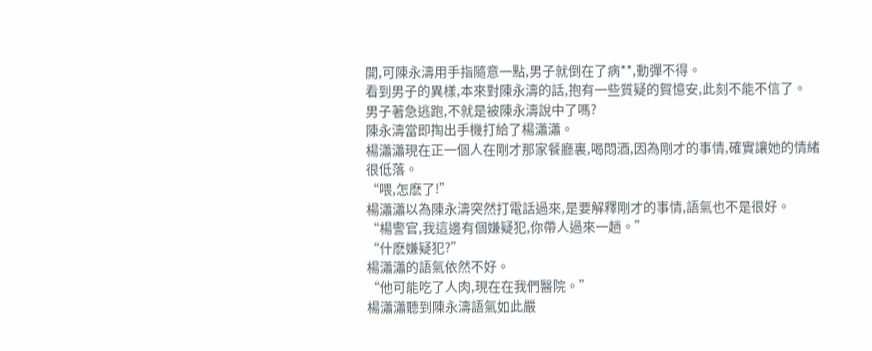開,可陳永濤用手指隨意一點,男子就倒在了病**,動彈不得。
看到男子的異樣,本來對陳永濤的話,抱有一些質疑的賀憶安,此刻不能不信了。
男子著急逃跑,不就是被陳永濤說中了嗎?
陳永濤當即掏出手機打給了楊瀟瀟。
楊瀟瀟現在正一個人在剛才那家餐廳裏,喝悶酒,因為剛才的事情,確實讓她的情緒很低落。
“喂,怎麽了!”
楊瀟瀟以為陳永濤突然打電話過來,是要解釋剛才的事情,語氣也不是很好。
“楊警官,我這邊有個嫌疑犯,你帶人過來一趟。”
“什麽嫌疑犯?”
楊瀟瀟的語氣依然不好。
“他可能吃了人肉,現在在我們醫院。”
楊瀟瀟聽到陳永濤語氣如此嚴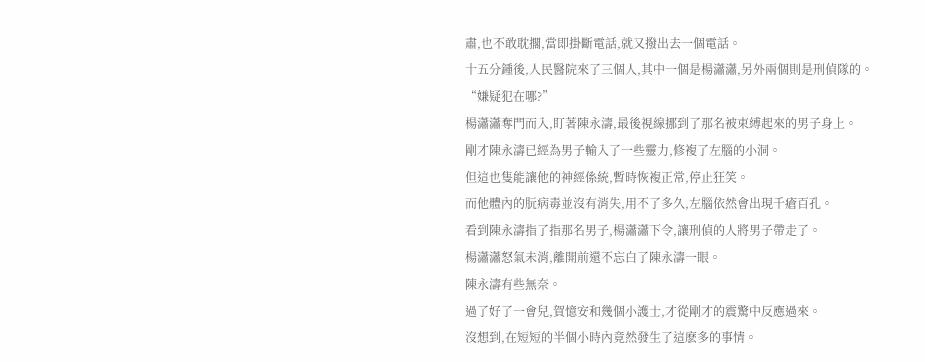肅,也不敢耽擱,當即掛斷電話,就又撥出去一個電話。
十五分鍾後,人民醫院來了三個人,其中一個是楊瀟瀟,另外兩個則是刑偵隊的。
“嫌疑犯在哪?”
楊瀟瀟奪門而入,盯著陳永濤,最後視線挪到了那名被束縛起來的男子身上。
剛才陳永濤已經為男子輸入了一些靈力,修複了左腦的小洞。
但這也隻能讓他的神經係統,暫時恢複正常,停止狂笑。
而他體內的朊病毒並沒有消失,用不了多久,左腦依然會出現千瘡百孔。
看到陳永濤指了指那名男子,楊瀟瀟下令,讓刑偵的人將男子帶走了。
楊瀟瀟怒氣未消,離開前還不忘白了陳永濤一眼。
陳永濤有些無奈。
過了好了一會兒,賀憶安和幾個小護士,才從剛才的震驚中反應過來。
沒想到,在短短的半個小時內竟然發生了這麽多的事情。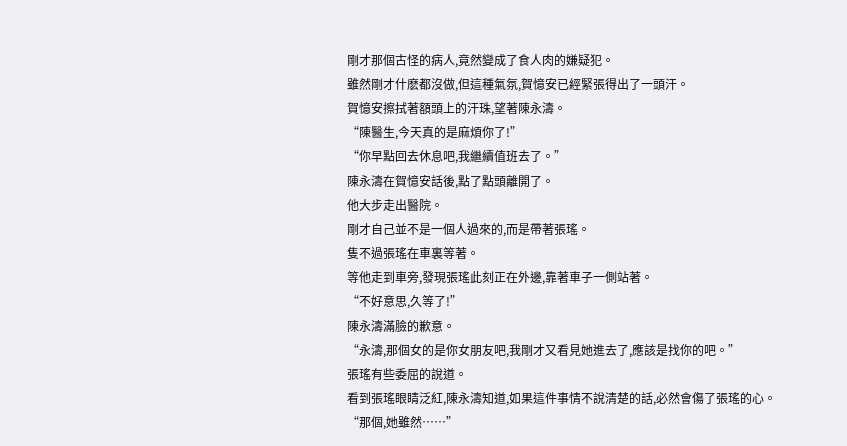剛才那個古怪的病人,竟然變成了食人肉的嫌疑犯。
雖然剛才什麽都沒做,但這種氣氛,賀憶安已經緊張得出了一頭汗。
賀憶安擦拭著額頭上的汗珠,望著陳永濤。
“陳醫生,今天真的是麻煩你了!”
“你早點回去休息吧,我繼續值班去了。”
陳永濤在賀憶安話後,點了點頭離開了。
他大步走出醫院。
剛才自己並不是一個人過來的,而是帶著張瑤。
隻不過張瑤在車裏等著。
等他走到車旁,發現張瑤此刻正在外邊,靠著車子一側站著。
“不好意思,久等了!”
陳永濤滿臉的歉意。
“永濤,那個女的是你女朋友吧,我剛才又看見她進去了,應該是找你的吧。”
張瑤有些委屈的說道。
看到張瑤眼睛泛紅,陳永濤知道,如果這件事情不說清楚的話,必然會傷了張瑤的心。
“那個,她雖然……”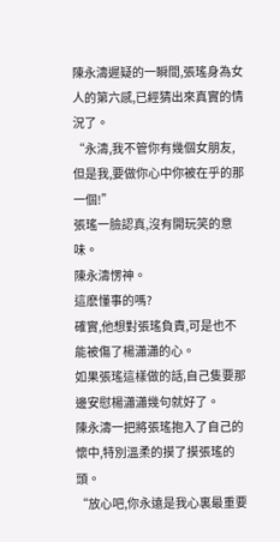陳永濤遲疑的一瞬間,張瑤身為女人的第六感,已經猜出來真實的情況了。
“永濤,我不管你有幾個女朋友,但是我,要做你心中你被在乎的那一個!”
張瑤一臉認真,沒有開玩笑的意味。
陳永濤愣神。
這麽懂事的嗎?
確實,他想對張瑤負責,可是也不能被傷了楊瀟瀟的心。
如果張瑤這樣做的話,自己隻要那邊安慰楊瀟瀟幾句就好了。
陳永濤一把將張瑤抱入了自己的懷中,特別溫柔的摸了摸張瑤的頭。
“放心吧,你永遠是我心裏最重要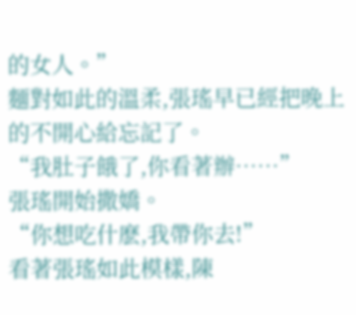的女人。”
麵對如此的溫柔,張瑤早已經把晚上的不開心給忘記了。
“我肚子餓了,你看著辦……”
張瑤開始撒嬌。
“你想吃什麽,我帶你去!”
看著張瑤如此模樣,陳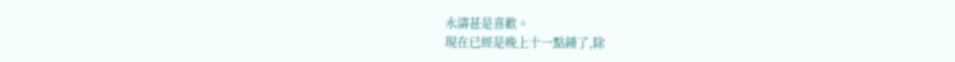永濤甚是喜歡。
現在已經是晚上十一點鍾了,除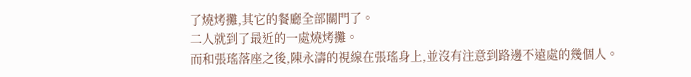了燒烤攤,其它的餐廳全部關門了。
二人就到了最近的一處燒烤攤。
而和張瑤落座之後,陳永濤的視線在張瑤身上,並沒有注意到路邊不遠處的幾個人。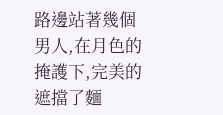路邊站著幾個男人,在月色的掩護下,完美的遮擋了麵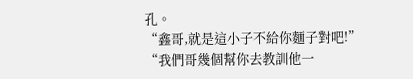孔。
“鑫哥,就是這小子不給你麵子對吧!”
“我們哥幾個幫你去教訓他一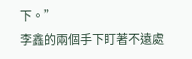下。”
李鑫的兩個手下盯著不遠處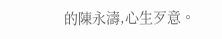的陳永濤,心生歹意。